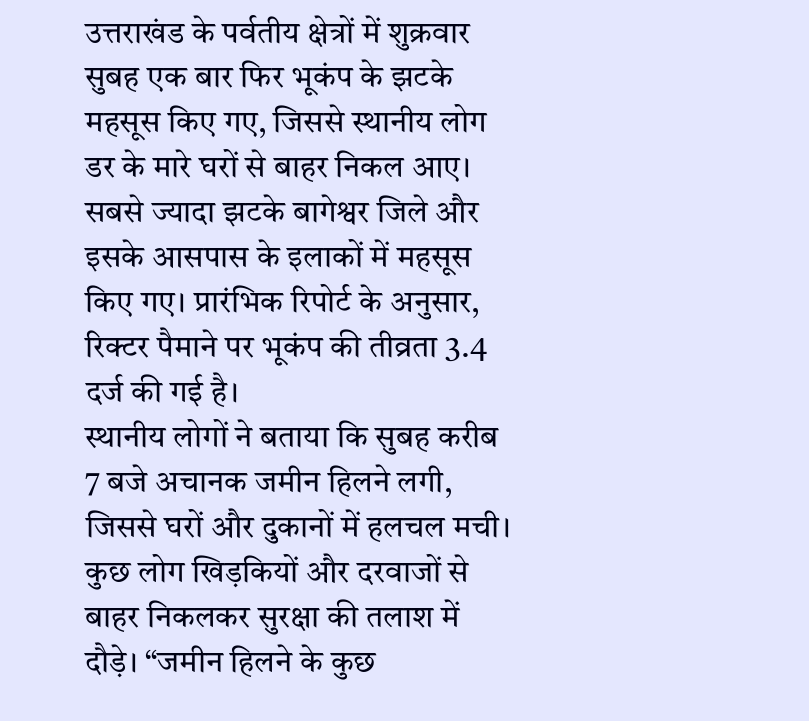उत्तराखंड के पर्वतीय क्षेत्रों में शुक्रवार सुबह एक बार फिर भूकंप के झटके महसूस किए गए, जिससे स्थानीय लोग डर के मारे घरों से बाहर निकल आए। सबसे ज्यादा झटके बागेश्वर जिले और इसके आसपास के इलाकों में महसूस किए गए। प्रारंभिक रिपोर्ट के अनुसार, रिक्टर पैमाने पर भूकंप की तीव्रता 3.4 दर्ज की गई है।
स्थानीय लोगों ने बताया कि सुबह करीब 7 बजे अचानक जमीन हिलने लगी, जिससे घरों और दुकानों में हलचल मची। कुछ लोग खिड़कियों और दरवाजों से बाहर निकलकर सुरक्षा की तलाश में दौड़े। “जमीन हिलने के कुछ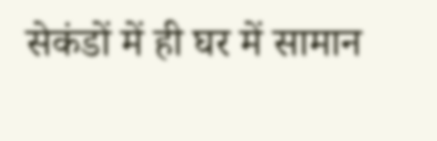सेकंडों में ही घर में सामान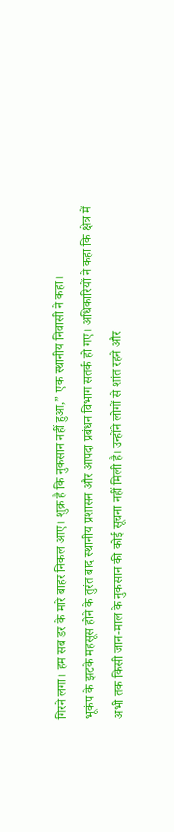गिरने लगा। हम सब डर के मारे बाहर निकल आए। शुक्र है कि नुकसान नहीं हुआ,” एक स्थानीय निवासी ने कहा।
भूकंप के झटके महसूस होने के तुरंत बाद स्थानीय प्रशासन और आपदा प्रबंधन विभाग सतर्क हो गए। अधिकारियों ने कहा कि क्षेत्र में अभी तक किसी जान-माल के नुकसान की कोई सूचना नहीं मिली है। उन्होंने लोगों से शांत रहने और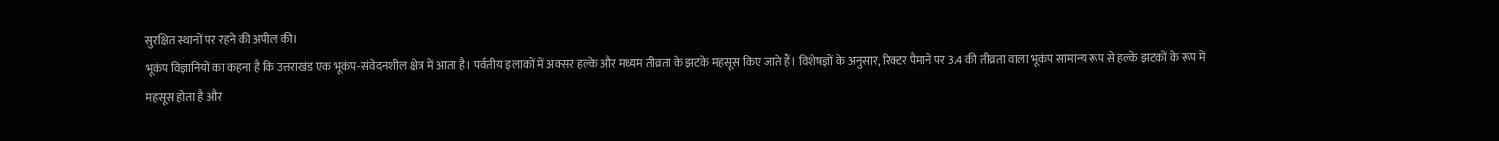सुरक्षित स्थानों पर रहने की अपील की।
भूकंप विज्ञानियों का कहना है कि उत्तराखंड एक भूकंप-संवेदनशील क्षेत्र में आता है। पर्वतीय इलाकों में अक्सर हल्के और मध्यम तीव्रता के झटके महसूस किए जाते हैं। विशेषज्ञों के अनुसार, रिक्टर पैमाने पर 3.4 की तीव्रता वाला भूकंप सामान्य रूप से हल्के झटकों के रूप में महसूस होता है और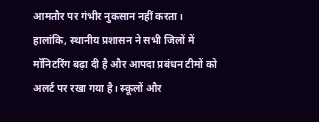आमतौर पर गंभीर नुकसान नहीं करता।
हालांकि, स्थानीय प्रशासन ने सभी जिलों में मॉनिटरिंग बढ़ा दी है और आपदा प्रबंधन टीमों को अलर्ट पर रखा गया है। स्कूलों और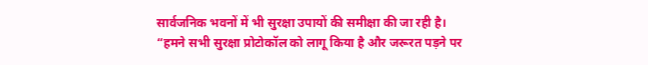सार्वजनिक भवनों में भी सुरक्षा उपायों की समीक्षा की जा रही है। “हमने सभी सुरक्षा प्रोटोकॉल को लागू किया है और जरूरत पड़ने पर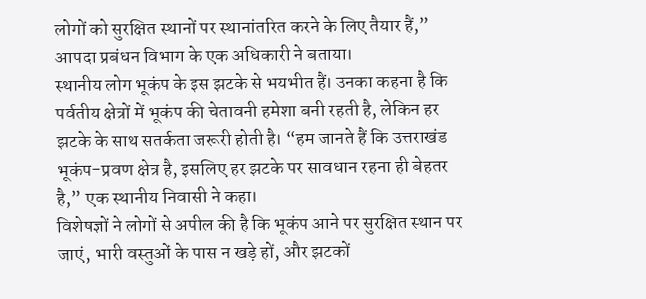लोगों को सुरक्षित स्थानों पर स्थानांतरित करने के लिए तैयार हैं,” आपदा प्रबंधन विभाग के एक अधिकारी ने बताया।
स्थानीय लोग भूकंप के इस झटके से भयभीत हैं। उनका कहना है कि पर्वतीय क्षेत्रों में भूकंप की चेतावनी हमेशा बनी रहती है, लेकिन हर झटके के साथ सतर्कता जरूरी होती है। “हम जानते हैं कि उत्तराखंड भूकंप-प्रवण क्षेत्र है, इसलिए हर झटके पर सावधान रहना ही बेहतर है,” एक स्थानीय निवासी ने कहा।
विशेषज्ञों ने लोगों से अपील की है कि भूकंप आने पर सुरक्षित स्थान पर जाएं, भारी वस्तुओं के पास न खड़े हों, और झटकों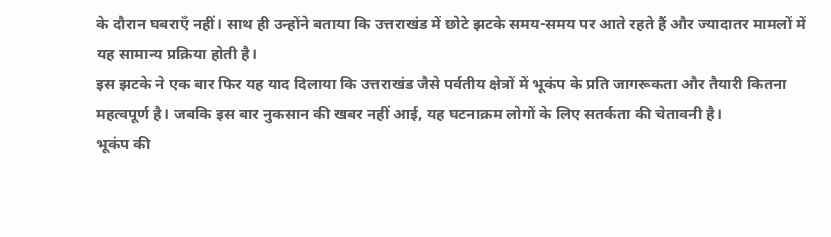के दौरान घबराएँ नहीं। साथ ही उन्होंने बताया कि उत्तराखंड में छोटे झटके समय-समय पर आते रहते हैं और ज्यादातर मामलों में यह सामान्य प्रक्रिया होती है।
इस झटके ने एक बार फिर यह याद दिलाया कि उत्तराखंड जैसे पर्वतीय क्षेत्रों में भूकंप के प्रति जागरूकता और तैयारी कितना महत्वपूर्ण है। जबकि इस बार नुकसान की खबर नहीं आई, यह घटनाक्रम लोगों के लिए सतर्कता की चेतावनी है।
भूकंप की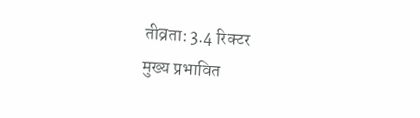तीव्रता: 3.4 रिक्टर
मुख्य प्रभावित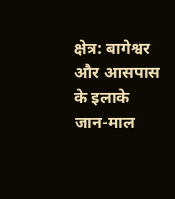क्षेत्र: बागेश्वर और आसपास के इलाके
जान-माल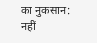का नुकसान: नहीं